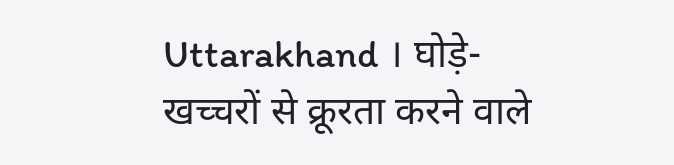Uttarakhand । घोड़े-खच्चरों से क्रूरता करने वाले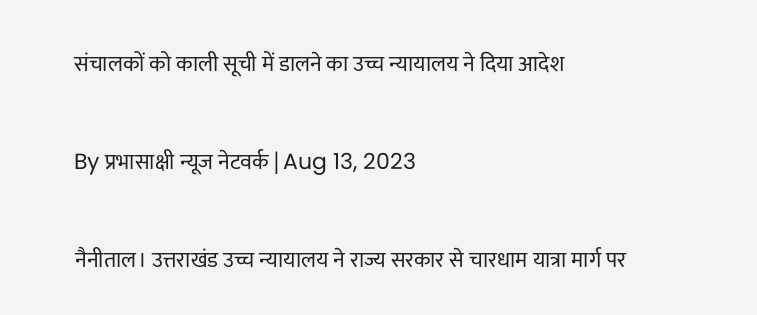संचालकों को काली सूची में डालने का उच्च न्यायालय ने दिया आदेश

By प्रभासाक्षी न्यूज नेटवर्क | Aug 13, 2023

नैनीताल। उत्तराखंड उच्च न्यायालय ने राज्य सरकार से चारधाम यात्रा मार्ग पर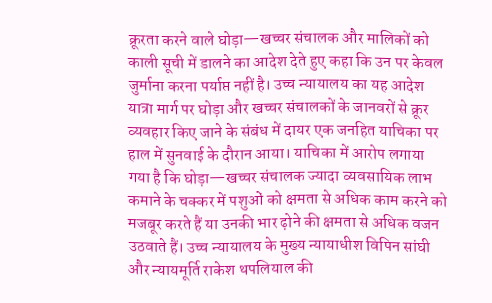क्रूरता करने वाले घोड़ा—खच्चर संचालक और मालिकों को काली सूची में डालने का आदेश देते हुए कहा कि उन पर केवल जुर्माना करना पर्याप्त नहीं है। उच्च न्यायालय का यह आदेश यात्रा मार्ग पर घोड़ा और खच्चर संचालकों के जानवरों से क्रूर व्यवहार किए जाने के संबंध में दायर एक जनहित याचिका पर हाल में सुनवाई के दौरान आया। याचिका में आरोप लगाया गया है कि घोड़ा—खच्चर संचालक ज्यादा व्यवसायिक लाभ कमाने के चक्कर में पशुओं को क्षमता से अधिक काम करने को मजबूर करते हैं या उनकी भार ढ़ोने की क्षमता से अधिक वजन उठवाते हैं। उच्च न्यायालय के मुख्य न्यायाधीश विपिन सांघी और न्यायमूर्ति राकेश थपलियाल की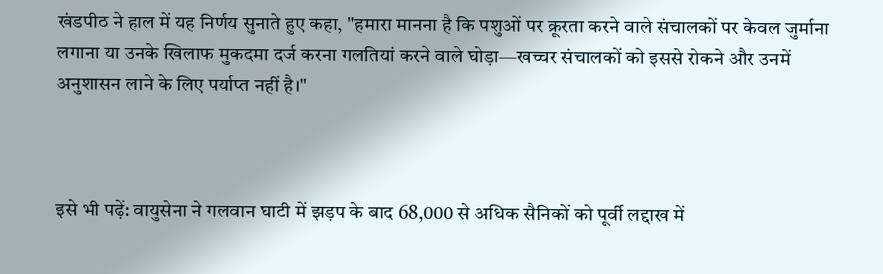खंडपीठ ने हाल में यह निर्णय सुनाते हुए कहा, "हमारा मानना है कि पशुओं पर क्रूरता करने वाले संचालकों पर केवल जुर्माना लगाना या उनके खिलाफ मुकदमा दर्ज करना गलतियां करने वाले घोड़ा—खच्चर संचालकों को इससे रोकने और उनमें अनुशासन लाने के लिए पर्याप्त नहीं है।"



इसे भी पढ़ें: वायुसेना ने गलवान घाटी में झड़प के बाद 68,000 से अधिक सैनिकों को पूर्वी लद्दाख में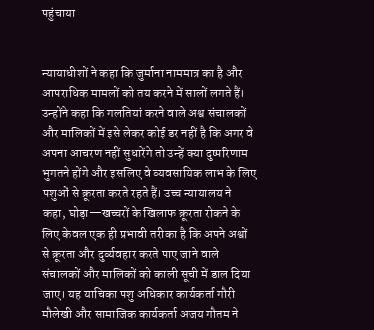पहुंचाया


न्यायाधीशों ने कहा कि जुर्माना नाममात्र का है और आपराधिक मामलों को तय करने में सालों लगते हैं। उन्होंने कहा कि गलतियां करने वाले अश्व संचालकों और मालिकों में इसे लेकर कोई डर नहीं है कि अगर वे अपना आचरण नहीं सुधारेंगे तो उन्हें क्या दुष्परिणाम भुगतने होंगे और इसलिए वे व्यवसायिक लाभ के लिए पशुओं से क्रूरता करते रहते हैं। उच्च न्यायालय ने कहा, घोड़ा—खच्चरों के खिलाफ क्रूरता रोकने के लिए केवल एक ही प्रभावी तरीका है कि अपने अश्वों से क्रूरता और दुर्व्यवहार करते पाए जाने वाले संचालकों और मालिकों को काली सूची में डाल दिया जाए। यह याचिका पशु अधिकार कार्यकर्ता गौरी मौलेखी और सामाजिक कार्यकर्ता अजय गौतम ने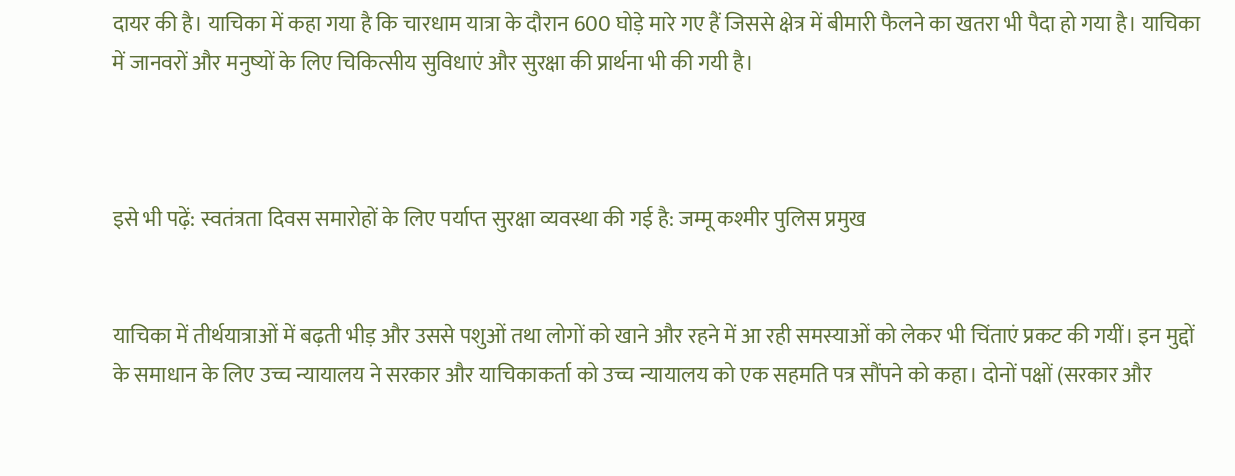दायर की है। याचिका में कहा गया है कि चारधाम यात्रा के दौरान 600 घोड़े मारे गए हैं जिससे क्षेत्र में बीमारी फैलने का खतरा भी पैदा हो गया है। याचिका में जानवरों और मनुष्यों के लिए चिकित्सीय सुविधाएं और सुरक्षा की प्रार्थना भी की गयी है।



इसे भी पढ़ें: स्वतंत्रता दिवस समारोहों के लिए पर्याप्त सुरक्षा व्यवस्था की गई है: जम्मू कश्मीर पुलिस प्रमुख


याचिका में तीर्थयात्राओं में बढ़ती भीड़ और उससे पशुओं तथा लोगों को खाने और रहने में आ रही समस्याओं को लेकर भी चिंताएं प्रकट की गयीं। इन मुद्दों के समाधान के लिए उच्च न्यायालय ने सरकार और याचिकाकर्ता को उच्च न्यायालय को एक सहमति पत्र सौंपने को कहा। दोनों पक्षों (सरकार और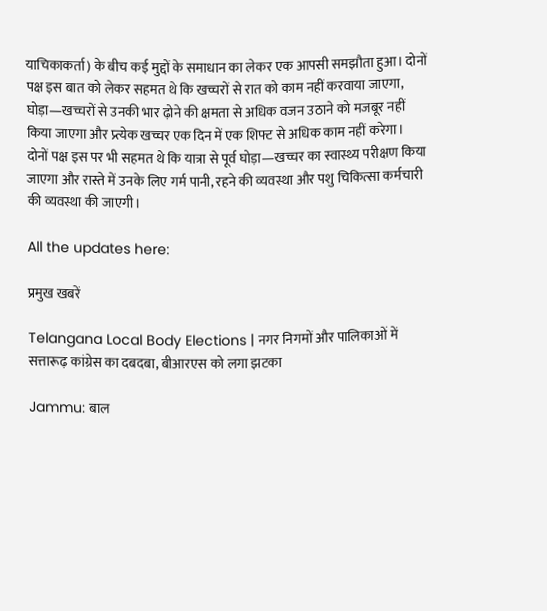याचिकाकर्ता) के बीच कई मुद्दों के समाधान का लेकर एक आपसी समझौता हुआ। दोनों पक्ष इस बात को लेकर सहमत थे कि खच्चरों से रात को काम नहीं करवाया जाएगा, घोड़ा—खच्चरों से उनकी भार ढ़ोने की क्षमता से अधिक वजन उठाने को मजबूर नहीं किया जाएगा और प्र्त्येक खच्चर एक दिन में एक शिफ्ट से अधिक काम नहीं करेगा। दोनों पक्ष इस पर भी सहमत थे कि यात्रा से पूर्व घोड़ा—खच्चर का स्वास्थ्य परीक्षण किया जाएगा और रास्ते में उनके लिए गर्म पानी, रहने की व्यवस्था और पशु चिकित्सा कर्मचारी की व्यवस्था की जाएगी।

All the updates here:

प्रमुख खबरें

Telangana Local Body Elections | नगर निगमों और पालिकाओं में सत्तारूढ़ कांग्रेस का दबदबा, बीआरएस को लगा झटका

Jammu: बाल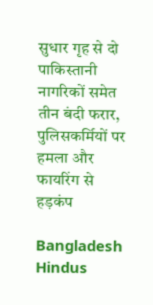सुधार गृह से दो पाकिस्तानी नागरिकों समेत तीन बंदी फरार, पुलिसकर्मियों पर हमला और फायरिंग से हड़कंप

Bangladesh Hindus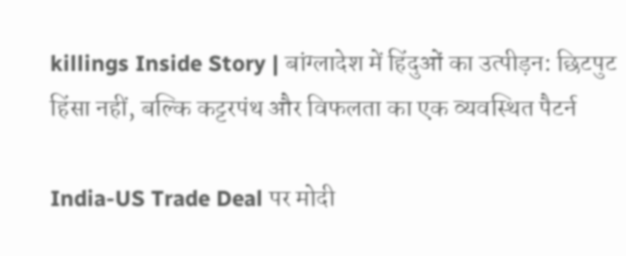killings Inside Story | बांग्लादेश में हिंदुओं का उत्पीड़न: छिटपुट हिंसा नहीं, बल्कि कट्टरपंथ और विफलता का एक व्यवस्थित पैटर्न

India-US Trade Deal पर मोदी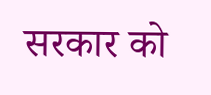सरकार को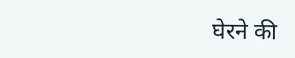घेरने की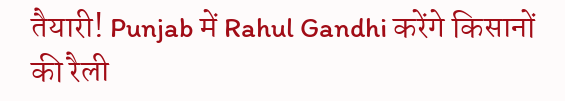तैयारी! Punjab में Rahul Gandhi करेंगे किसानों की रैली